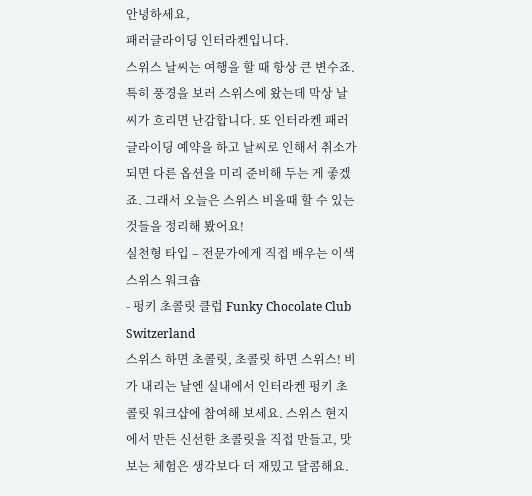안녕하세요,
패러글라이딩 인터라켄입니다.
스위스 날씨는 여행을 할 때 항상 큰 변수죠. 특히 풍경을 보러 스위스에 왔는데 막상 날씨가 흐리면 난감합니다. 또 인터라켄 패러글라이딩 예약을 하고 날씨로 인해서 취소가 되면 다른 옵션을 미리 준비해 두는 게 좋겠죠. 그래서 오늘은 스위스 비올때 할 수 있는 것들을 정리해 봤어요!
실천형 타입 – 전문가에게 직접 배우는 이색 스위스 워크숍
- 펑키 초콜릿 클럽 Funky Chocolate Club Switzerland
스위스 하면 초콜릿, 초콜릿 하면 스위스! 비가 내리는 날엔 실내에서 인터라켄 펑키 초콜릿 워크샵에 참여해 보세요. 스위스 현지에서 만든 신선한 초콜릿을 직접 만들고, 맛보는 체험은 생각보다 더 재밌고 달콤해요.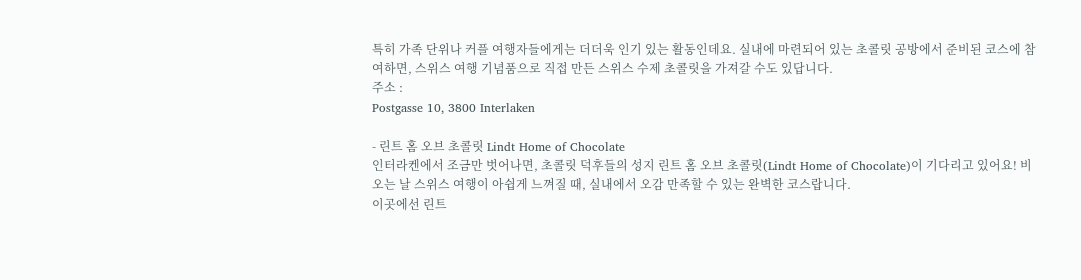특히 가족 단위나 커플 여행자들에게는 더더욱 인기 있는 활동인데요. 실내에 마련되어 있는 초콜릿 공방에서 준비된 코스에 참여하면, 스위스 여행 기념품으로 직접 만든 스위스 수제 초콜릿을 가져갈 수도 있답니다.
주소 :
Postgasse 10, 3800 Interlaken

- 린트 홈 오브 초콜릿 Lindt Home of Chocolate
인터라켄에서 조금만 벗어나면, 초콜릿 덕후들의 성지 린트 홈 오브 초콜릿(Lindt Home of Chocolate)이 기다리고 있어요! 비 오는 날 스위스 여행이 아쉽게 느껴질 때, 실내에서 오감 만족할 수 있는 완벽한 코스랍니다.
이곳에선 린트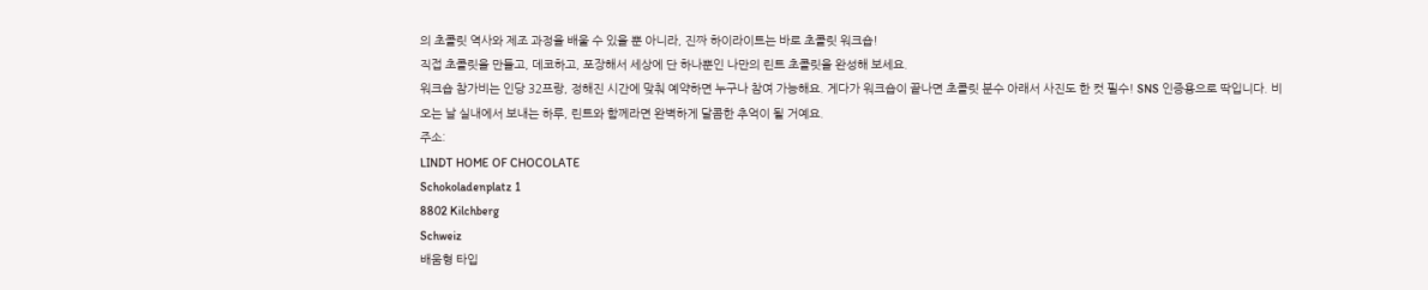의 초콜릿 역사와 제조 과정을 배울 수 있을 뿐 아니라, 진짜 하이라이트는 바로 초콜릿 워크숍!
직접 초콜릿을 만들고, 데코하고, 포장해서 세상에 단 하나뿐인 나만의 린트 초콜릿을 완성해 보세요.
워크숍 참가비는 인당 32프랑, 정해진 시간에 맞춰 예약하면 누구나 참여 가능해요. 게다가 워크숍이 끝나면 초콜릿 분수 아래서 사진도 한 컷 필수! SNS 인증용으로 딱입니다. 비 오는 날 실내에서 보내는 하루, 린트와 함께라면 완벽하게 달콤한 추억이 될 거예요.
주소:
LINDT HOME OF CHOCOLATE
Schokoladenplatz 1
8802 Kilchberg
Schweiz
배움형 타입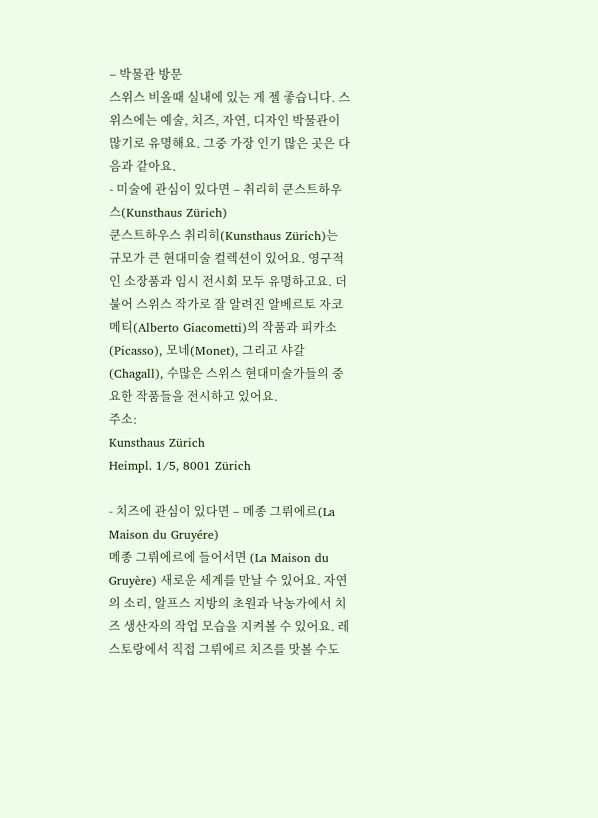– 박물관 방문
스위스 비올때 실내에 있는 게 젤 좋습니다. 스위스에는 예술, 치즈, 자연, 디자인 박물관이 많기로 유명해요. 그중 가장 인기 많은 곳은 다음과 같아요.
- 미술에 관심이 있다면 – 취리히 쿤스트하우스(Kunsthaus Zürich)
쿤스트하우스 취리히(Kunsthaus Zürich)는 규모가 큰 현대미술 컬렉션이 있어요. 영구적인 소장품과 임시 전시회 모두 유명하고요. 더불어 스위스 작가로 잘 알려진 알베르토 자코메티(Alberto Giacometti)의 작품과 피카소(Picasso), 모네(Monet), 그리고 샤갈(Chagall), 수많은 스위스 현대미술가들의 중요한 작품들을 전시하고 있어요.
주소:
Kunsthaus Zürich
Heimpl. 1/5, 8001 Zürich

- 치즈에 관심이 있다면 – 메종 그뤼에르(La Maison du Gruyére)
메종 그뤼에르에 들어서면 (La Maison du Gruyère) 새로운 세계를 만날 수 있어요. 자연의 소리, 알프스 지방의 초원과 낙농가에서 치즈 생산자의 작업 모습을 지켜볼 수 있어요. 레스토랑에서 직접 그뤼에르 치즈를 맛볼 수도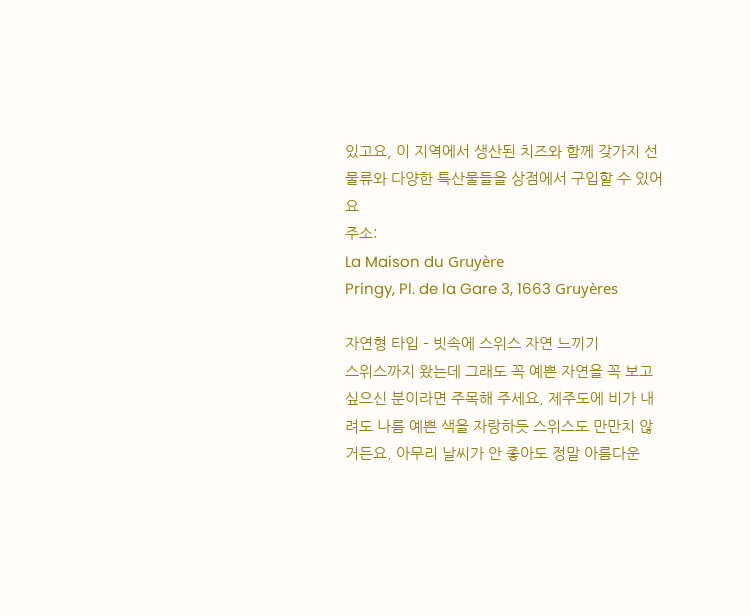있고요, 이 지역에서 생산된 치즈와 함께 갖가지 선물류와 다양한 특산물들을 상점에서 구입할 수 있어요
주소:
La Maison du Gruyère
Pringy, Pl. de la Gare 3, 1663 Gruyères

자연형 타입 – 빗속에 스위스 자연 느끼기
스위스까지 왔는데 그래도 꼭 예쁜 자연을 꼭 보고 싶으신 분이라면 주목해 주세요. 제주도에 비가 내려도 나름 예쁜 색을 자랑하듯 스위스도 만만치 않거든요. 아무리 날씨가 안 좋아도 정말 아름다운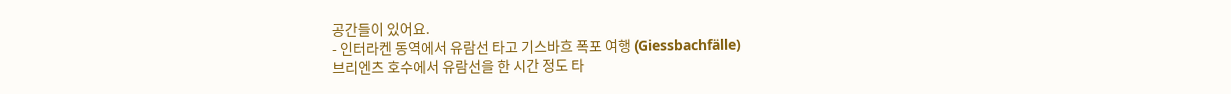공간들이 있어요.
- 인터라켄 동역에서 유람선 타고 기스바흐 폭포 여행 (Giessbachfälle)
브리엔츠 호수에서 유람선을 한 시간 정도 타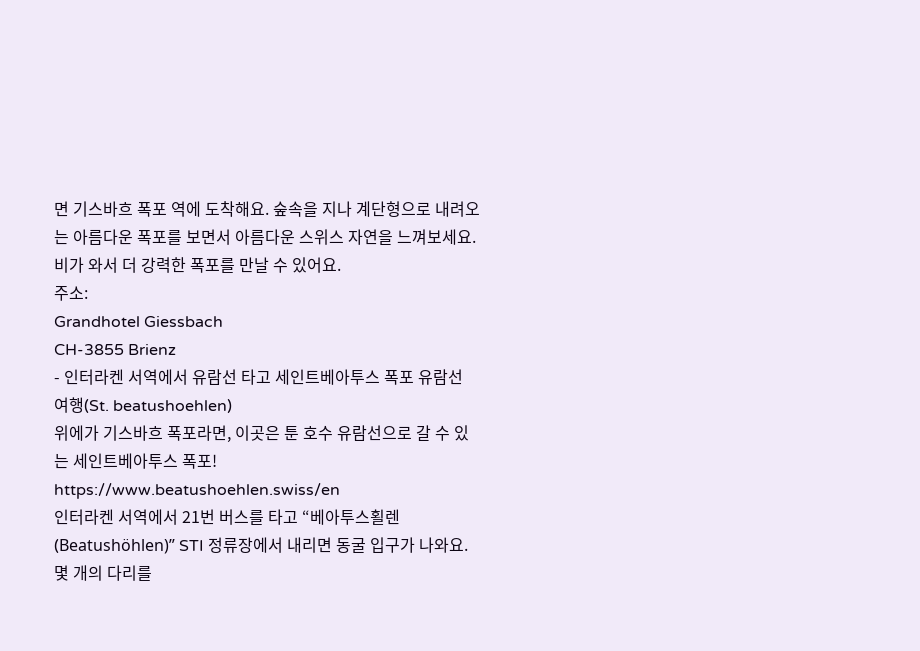면 기스바흐 폭포 역에 도착해요. 숲속을 지나 계단형으로 내려오는 아름다운 폭포를 보면서 아름다운 스위스 자연을 느껴보세요. 비가 와서 더 강력한 폭포를 만날 수 있어요.
주소:
Grandhotel Giessbach
CH-3855 Brienz
- 인터라켄 서역에서 유람선 타고 세인트베아투스 폭포 유람선 여행(St. beatushoehlen)
위에가 기스바흐 폭포라면, 이곳은 툰 호수 유람선으로 갈 수 있는 세인트베아투스 폭포!
https://www.beatushoehlen.swiss/en
인터라켄 서역에서 21번 버스를 타고 “베아투스횔렌(Beatushöhlen)” STI 정류장에서 내리면 동굴 입구가 나와요. 몇 개의 다리를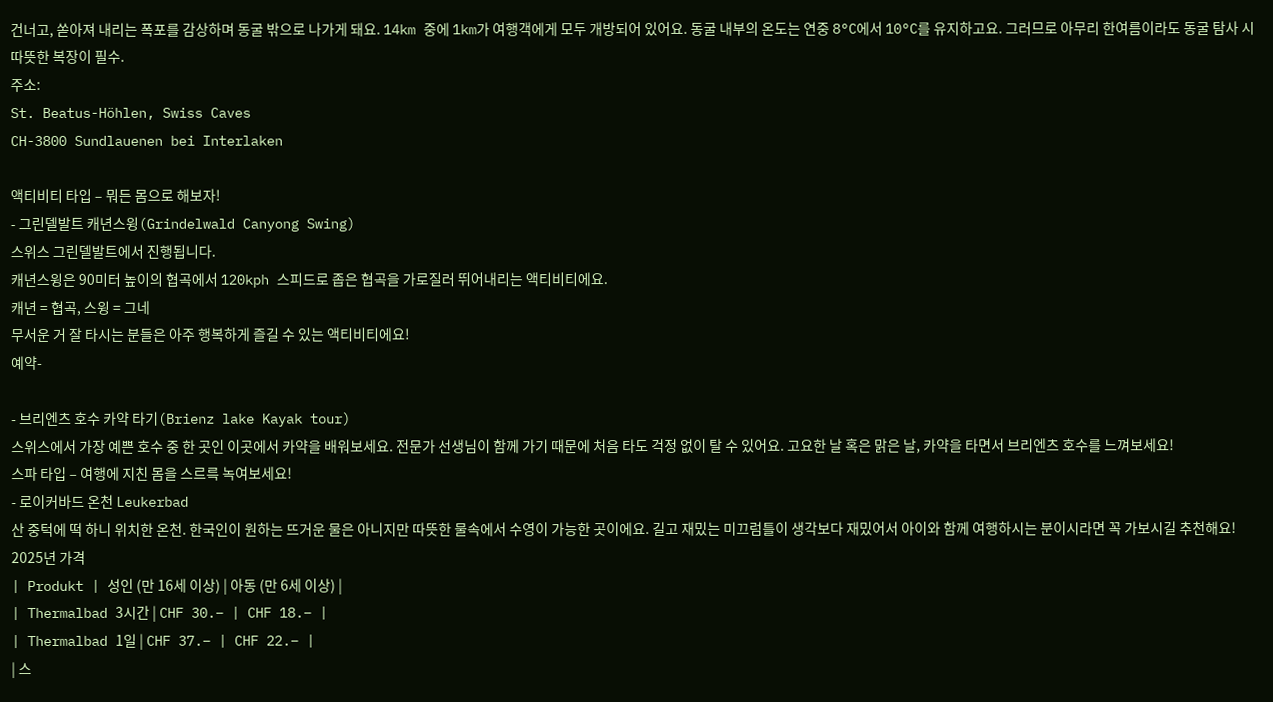건너고, 쏟아져 내리는 폭포를 감상하며 동굴 밖으로 나가게 돼요. 14km 중에 1km가 여행객에게 모두 개방되어 있어요. 동굴 내부의 온도는 연중 8°C에서 10°C를 유지하고요. 그러므로 아무리 한여름이라도 동굴 탐사 시 따뜻한 복장이 필수.
주소:
St. Beatus-Höhlen, Swiss Caves
CH-3800 Sundlauenen bei Interlaken

액티비티 타입 – 뭐든 몸으로 해보자!
- 그린델발트 캐년스윙(Grindelwald Canyong Swing)
스위스 그린델발트에서 진행됩니다.
캐년스윙은 90미터 높이의 협곡에서 120kph 스피드로 좁은 협곡을 가로질러 뛰어내리는 액티비티에요.
캐년 = 협곡, 스윙 = 그네
무서운 거 잘 타시는 분들은 아주 행복하게 즐길 수 있는 액티비티에요!
예약-

- 브리엔츠 호수 카약 타기(Brienz lake Kayak tour)
스위스에서 가장 예쁜 호수 중 한 곳인 이곳에서 카약을 배워보세요. 전문가 선생님이 함께 가기 때문에 처음 타도 걱정 없이 탈 수 있어요. 고요한 날 혹은 맑은 날, 카약을 타면서 브리엔츠 호수를 느껴보세요!
스파 타입 – 여행에 지친 몸을 스르륵 녹여보세요!
- 로이커바드 온천 Leukerbad
산 중턱에 떡 하니 위치한 온천. 한국인이 원하는 뜨거운 물은 아니지만 따뜻한 물속에서 수영이 가능한 곳이에요. 길고 재밌는 미끄럼틀이 생각보다 재밌어서 아이와 함께 여행하시는 분이시라면 꼭 가보시길 추천해요!
2025년 가격
| Produkt | 성인 (만 16세 이상) | 아동 (만 6세 이상) |
| Thermalbad 3시간 | CHF 30.– | CHF 18.– |
| Thermalbad 1일 | CHF 37.– | CHF 22.– |
| 스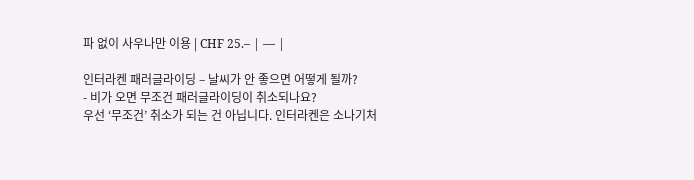파 없이 사우나만 이용 | CHF 25.– | — |

인터라켄 패러글라이딩 – 날씨가 안 좋으면 어떻게 될까?
- 비가 오면 무조건 패러글라이딩이 취소되나요?
우선 ‘무조건’ 취소가 되는 건 아닙니다. 인터라켄은 소나기처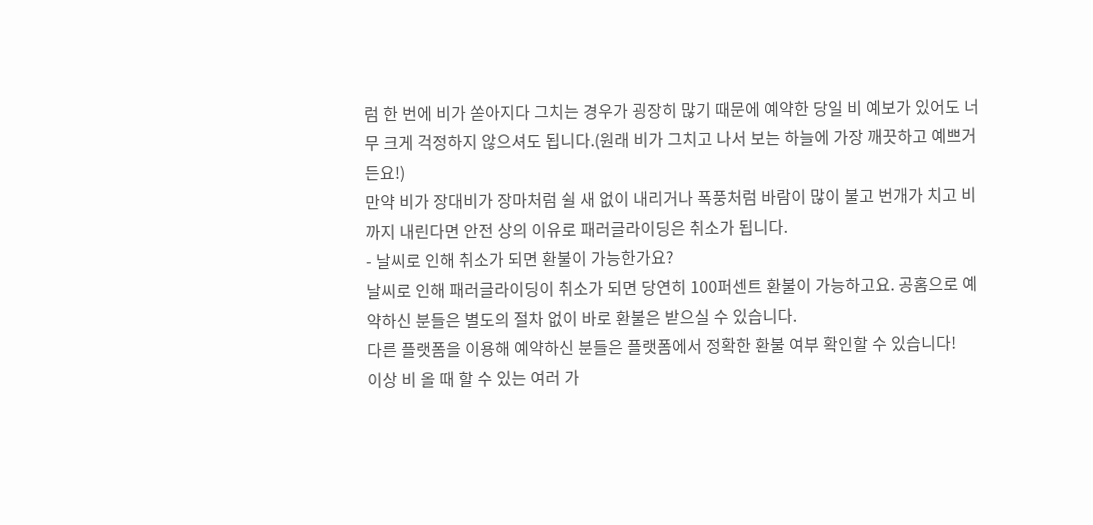럼 한 번에 비가 쏟아지다 그치는 경우가 굉장히 많기 때문에 예약한 당일 비 예보가 있어도 너무 크게 걱정하지 않으셔도 됩니다.(원래 비가 그치고 나서 보는 하늘에 가장 깨끗하고 예쁘거든요!)
만약 비가 장대비가 장마처럼 쉴 새 없이 내리거나 폭풍처럼 바람이 많이 불고 번개가 치고 비까지 내린다면 안전 상의 이유로 패러글라이딩은 취소가 됩니다.
- 날씨로 인해 취소가 되면 환불이 가능한가요?
날씨로 인해 패러글라이딩이 취소가 되면 당연히 100퍼센트 환불이 가능하고요. 공홈으로 예약하신 분들은 별도의 절차 없이 바로 환불은 받으실 수 있습니다.
다른 플랫폼을 이용해 예약하신 분들은 플랫폼에서 정확한 환불 여부 확인할 수 있습니다!
이상 비 올 때 할 수 있는 여러 가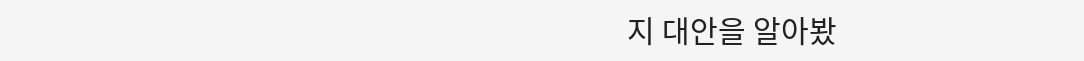지 대안을 알아봤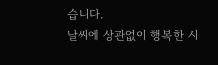습니다.
날씨에 상관없이 행복한 시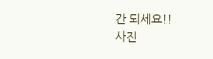간 되세요!!
사진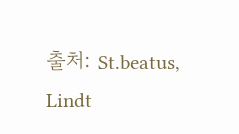출처: St.beatus, Lindt